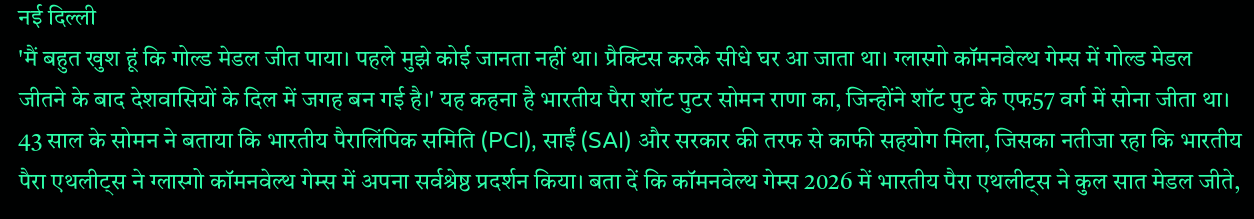नई दिल्ली
'मैं बहुत खुश हूं कि गोल्ड मेडल जीत पाया। पहले मुझे कोई जानता नहीं था। प्रैक्टिस करके सीधे घर आ जाता था। ग्लास्गो कॉमनवेल्थ गेम्स में गोल्ड मेडल जीतने के बाद देशवासियों के दिल में जगह बन गई है।' यह कहना है भारतीय पैरा शॉट पुटर सोमन राणा का, जिन्होंने शॉट पुट के एफ57 वर्ग में सोना जीता था।
43 साल के सोमन ने बताया कि भारतीय पैरालिंपिक समिति (PCI), साईं (SAI) और सरकार की तरफ से काफी सहयोग मिला, जिसका नतीजा रहा कि भारतीय पैरा एथलीट्स ने ग्लास्गो कॉमनवेल्थ गेम्स में अपना सर्वश्रेष्ठ प्रदर्शन किया। बता दें कि कॉमनवेल्थ गेम्स 2026 में भारतीय पैरा एथलीट्स ने कुल सात मेडल जीते,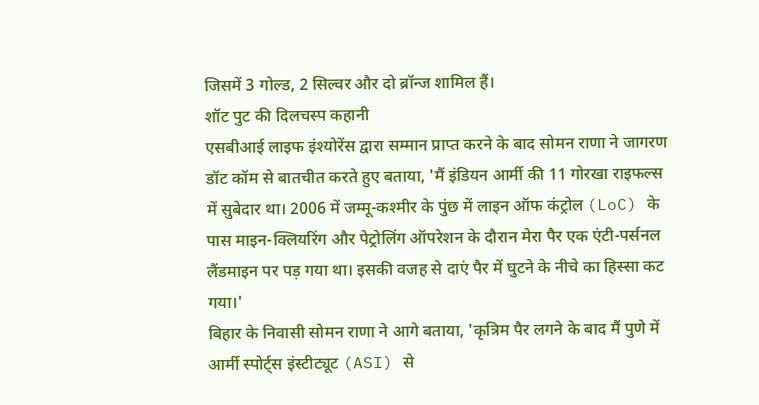जिसमें 3 गोल्ड, 2 सिल्वर और दो ब्रॉन्ज शामिल हैं।
शॉट पुट की दिलचस्प कहानी
एसबीआई लाइफ इंश्योरेंस द्वारा सम्मान प्राप्त करने के बाद सोमन राणा ने जागरण डॉट कॉम से बातचीत करते हुए बताया, 'मैं इंडियन आर्मी की 11 गोरखा राइफल्स में सुबेदार था। 2006 में जम्मू-कश्मीर के पुंछ में लाइन ऑफ कंट्रोल (LoC) के पास माइन-क्लियरिंग और पेट्रोलिंग ऑपरेशन के दौरान मेरा पैर एक एंटी-पर्सनल लैंडमाइन पर पड़ गया था। इसकी वजह से दाएं पैर में घुटने के नीचे का हिस्सा कट गया।'
बिहार के निवासी सोमन राणा ने आगे बताया, 'कृत्रिम पैर लगने के बाद मैं पुणे में आर्मी स्पोर्ट्स इंस्टीट्यूट (ASI) से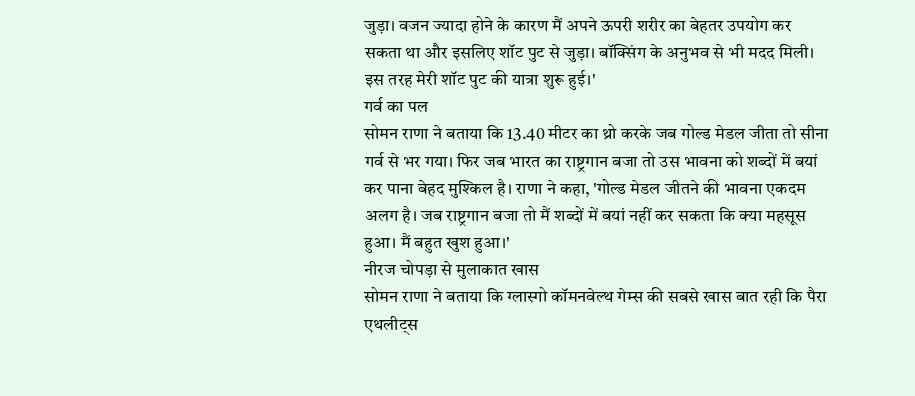जुड़ा। वजन ज्यादा होने के कारण मैं अपने ऊपरी शरीर का बेहतर उपयोग कर सकता था और इसलिए शॉट पुट से जुड़ा। बॉक्सिंग के अनुभव से भी मदद मिली। इस तरह मेरी शॉट पुट की यात्रा शुरू हुई।'
गर्व का पल
सोमन राणा ने बताया कि 13.40 मीटर का थ्रो करके जब गोल्ड मेडल जीता तो सीना गर्व से भर गया। फिर जब भारत का राष्ट्रगान बजा तो उस भावना को शब्दों में बयां कर पाना बेहद मुश्किल है। राणा ने कहा, 'गोल्ड मेडल जीतने की भावना एकदम अलग है। जब राष्ट्रगान बजा तो मैं शब्दों में बयां नहीं कर सकता कि क्या महसूस हुआ। मैं बहुत खुश हुआ।'
नीरज चोपड़ा से मुलाकात खास
सोमन राणा ने बताया कि ग्लास्गो कॉमनवेल्थ गेम्स की सबसे खास बात रही कि पैरा एथलीट्स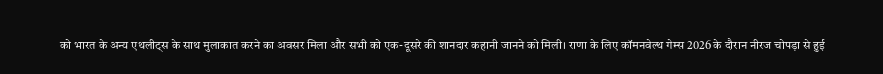को भारत के अन्य एथलीट्स के साथ मुलाकात करने का अवसर मिला और सभी को एक-दूसरे की शानदार कहानी जानने को मिली। राणा के लिए कॉमनवेल्थ गेम्स 2026 के दौरान नीरज चोपड़ा से हुई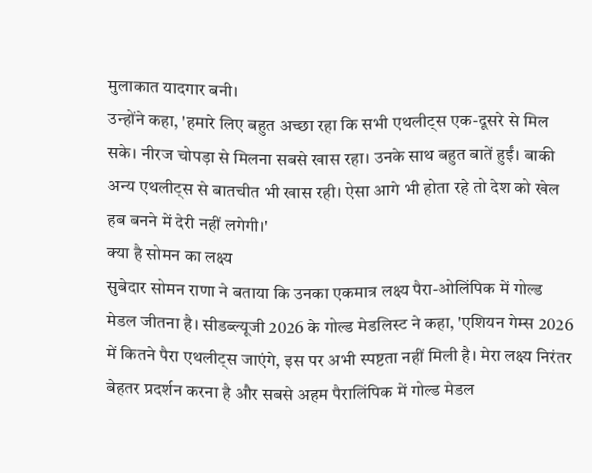मुलाकात यादगार बनी।
उन्होंने कहा, 'हमारे लिए बहुत अच्छा रहा कि सभी एथलीट्स एक-दूसरे से मिल सके। नीरज चोपड़ा से मिलना सबसे खास रहा। उनके साथ बहुत बातें हुईं। बाकी अन्य एथलीट्स से बातचीत भी खास रही। ऐसा आगे भी होता रहे तो देश को खेल हब बनने में देरी नहीं लगेगी।'
क्या है सोमन का लक्ष्य
सुबेदार सोमन राणा ने बताया कि उनका एकमात्र लक्ष्य पैरा-ओलिंपिक में गोल्ड मेडल जीतना है। सीडब्ल्यूजी 2026 के गोल्ड मेडलिस्ट ने कहा, 'एशियन गेम्स 2026 में कितने पैरा एथलीट्स जाएंगे, इस पर अभी स्पष्टता नहीं मिली है। मेरा लक्ष्य निरंतर बेहतर प्रदर्शन करना है और सबसे अहम पैरालिंपिक में गोल्ड मेडल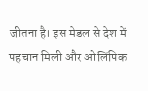जीतना है। इस मेडल से देश में पहचान मिली और ओलिंपिक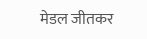मेडल जीतकर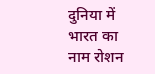दुनिया में भारत का नाम रोशन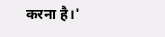करना है।'